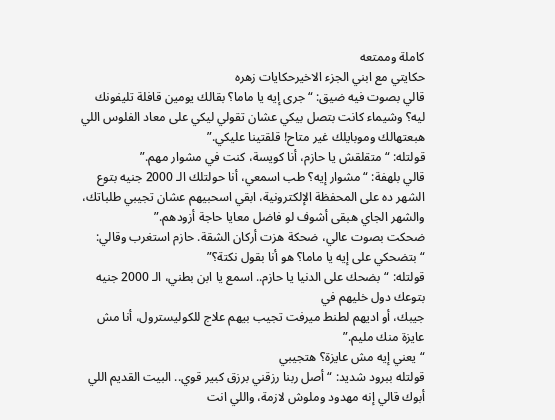كاملة وممتعه
حكايتي مع ابني الجزء الاخيرحكايات زهره
قالي بصوت فيه ضيق: “جرى إيه يا ماما؟ بقالك يومين قافلة تليفونك ليه؟ وشيماء كانت بتصل بيكي عشان تقولي ليكي على معاد الفلوس اللي هبعتهالك وموبايلك غير متاح! قلقتينا عليكي.”
قولتله: “متقلقش يا حازم، أنا كويسة، كنت في مشوار مهم.”
قالي بلهفة: “مشوار إيه؟ طب اسمعي، أنا حولتلك الـ 2000 جنيه بتوع الشهر ده على المحفظة الإلكترونية، ابقي اسحبيهم عشان تجيبي طلباتك، والشهر الجاي هبقى أشوف لو فاضل معايا حاجة أزودهم.”
ضحكت بصوت عالي، ضحكة هزت أركان الشقة. حازم استغرب وقالي: “بتضحكي على إيه يا ماما؟ هو أنا بقول نكتة؟”
قولتله: “بضحك على الدنيا يا حازم.. اسمع يا ابن بطني، الـ 2000 جنيه بتوعك دول خليهم في
جيبك، أو اديهم لطنط ميرفت تجيب بيهم علاج للكوليسترول، أنا مش عايزة منك مليم.”
“يعني إيه مش عايزة؟ هتجيبي
قولتله ببرود شديد: “أصل ربنا رزقني برزق كبير قوي.. البيت القديم اللي أبوك قالي إنه مهدود وملوش لازمة، واللي انت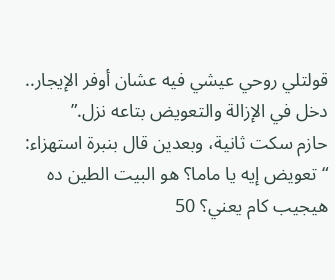قولتلي روحي عيشي فيه عشان أوفر الإيجار.. دخل في الإزالة والتعويض بتاعه نزل.”
حازم سكت ثانية، وبعدين قال بنبرة استهزاء: “تعويض إيه يا ماما؟ هو البيت الطين ده هيجيب كام يعني؟ 50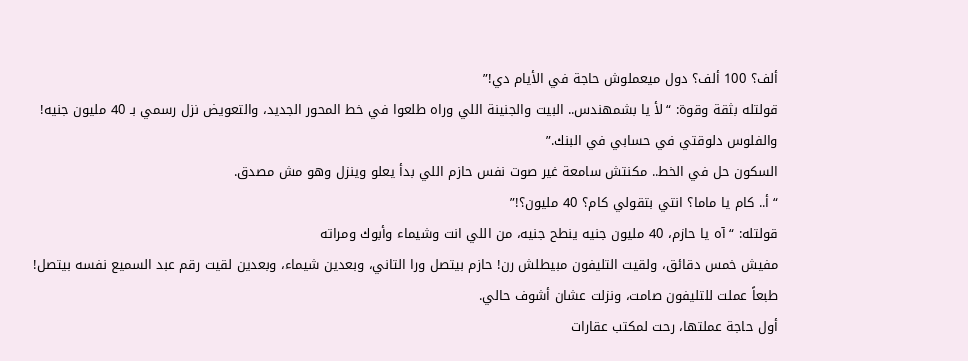ألف؟ 100 ألف؟ دول ميعملوش حاجة في الأيام دي!”
قولتله بثقة وقوة: “لأ يا بشمهندس.. البيت والجنينة اللي وراه طلعوا في خط المحور الجديد، والتعويض نزل رسمي بـ 40 مليون جنيه! والفلوس دلوقتي في حسابي في البنك.”
السكون حل في الخط.. مكنتش سامعة غير صوت نفس حازم اللي بدأ يعلو وينزل وهو مش مصدق.
“أ.. كام يا ماما؟ انتي بتقولي كام؟ 40 مليون؟!”
قولتله: “آه يا حازم، 40 مليون جنيه ينطح جنيه، من اللي انت وشيماء وأبوك ومراته
مفيش خمس دقائق، ولقيت التليفون مبيطلش رن! حازم بيتصل ورا التاني، وبعدين شيماء، وبعدين لقيت رقم عبد السميع نفسه بيتصل! طبعاً عملت للتليفون صامت، ونزلت عشان أشوف حالي.
أول حاجة عملتها، رحت لمكتب عقارات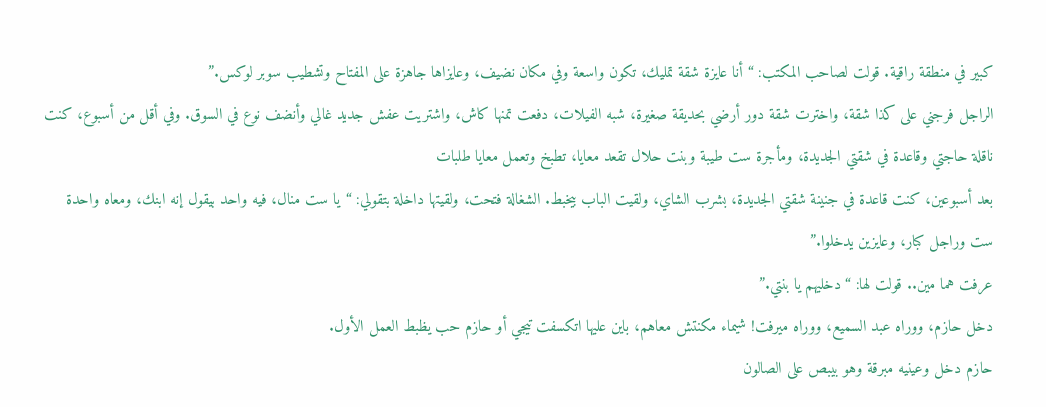كبير في منطقة راقية. قولت لصاحب المكتب: “أنا عايزة شقة تمليك، تكون واسعة وفي مكان نضيف، وعايزاها جاهزة على المفتاح وتشطيب سوبر لوكس.”
الراجل فرجني على كذا شقة، واخترت شقة دور أرضي بحديقة صغيرة، شبه الفيلات، دفعت تمنها كاش، واشتريت عفش جديد غالي وأنضف نوع في السوق. وفي أقل من أسبوع، كنت ناقلة حاجتي وقاعدة في شقتي الجديدة، ومأجرة ست طيبة وبنت حلال تقعد معايا، تطبخ وتعمل معايا طلبات
بعد أسبوعين، كنت قاعدة في جنينة شقتي الجديدة، بشرب الشاي، ولقيت الباب بيخبط. الشغالة فتحت، ولقيتها داخلة بتقولي: “يا ست منال، فيه واحد بيقول إنه ابنك، ومعاه واحدة ست وراجل كبار، وعايزين يدخلوا.”
عرفت هما مين.. قولت لها: “دخليهم يا بنتي.”
دخل حازم، ووراه عبد السميع، ووراه ميرفت! شيماء مكنتش معاهم، باين عليها اتكسفت تيجي أو حازم حب يظبط العمل الأول.
حازم دخل وعينيه مبرقة وهو بيبص على الصالون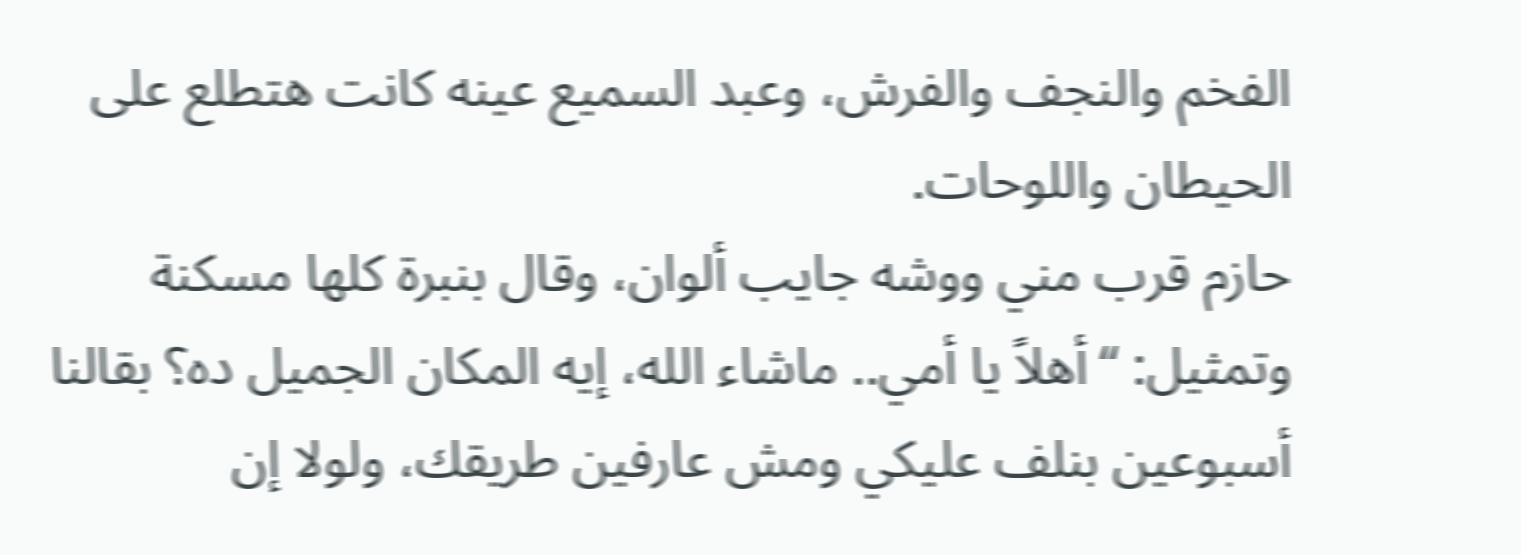الفخم والنجف والفرش، وعبد السميع عينه كانت هتطلع على الحيطان واللوحات.
حازم قرب مني ووشه جايب ألوان، وقال بنبرة كلها مسكنة وتمثيل: “أهلاً يا أمي.. ماشاء الله، إيه المكان الجميل ده؟ بقالنا أسبوعين بنلف عليكي ومش عارفين طريقك، ولولا إن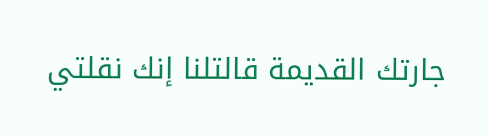جارتك القديمة قالتلنا إنك نقلتي